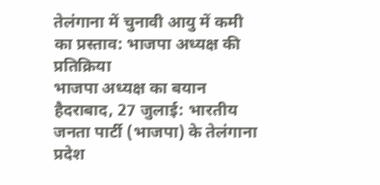तेलंगाना में चुनावी आयु में कमी का प्रस्ताव: भाजपा अध्यक्ष की प्रतिक्रिया
भाजपा अध्यक्ष का बयान
हैदराबाद, 27 जुलाई: भारतीय जनता पार्टी (भाजपा) के तेलंगाना प्रदेश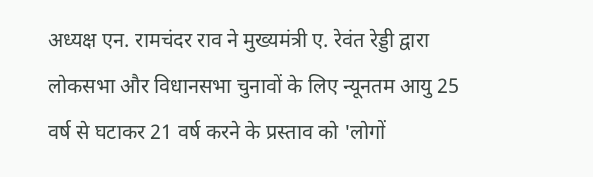अध्यक्ष एन. रामचंदर राव ने मुख्यमंत्री ए. रेवंत रेड्डी द्वारा लोकसभा और विधानसभा चुनावों के लिए न्यूनतम आयु 25 वर्ष से घटाकर 21 वर्ष करने के प्रस्ताव को 'लोगों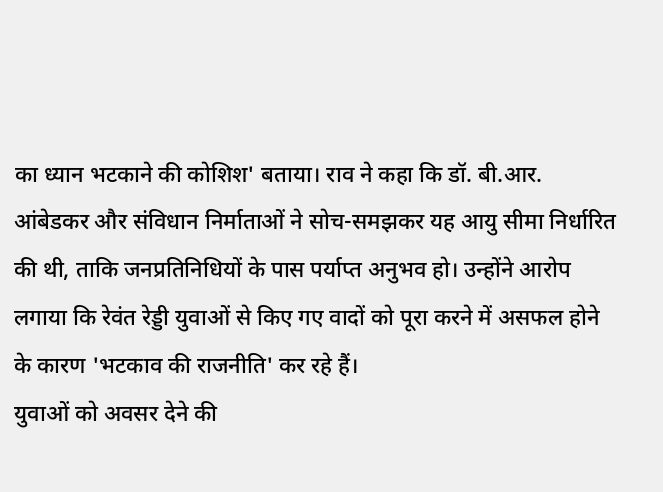का ध्यान भटकाने की कोशिश' बताया। राव ने कहा कि डॉ. बी.आर. आंबेडकर और संविधान निर्माताओं ने सोच-समझकर यह आयु सीमा निर्धारित की थी, ताकि जनप्रतिनिधियों के पास पर्याप्त अनुभव हो। उन्होंने आरोप लगाया कि रेवंत रेड्डी युवाओं से किए गए वादों को पूरा करने में असफल होने के कारण 'भटकाव की राजनीति' कर रहे हैं।
युवाओं को अवसर देने की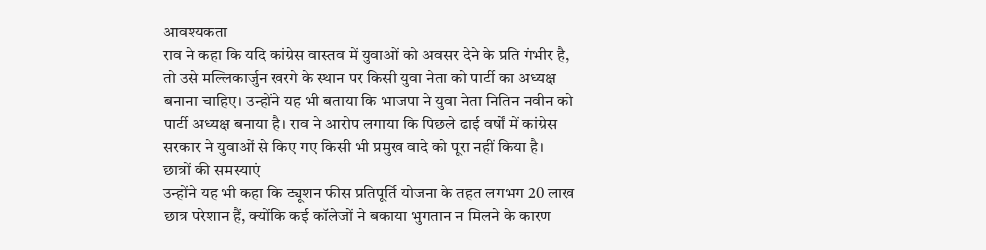आवश्यकता
राव ने कहा कि यदि कांग्रेस वास्तव में युवाओं को अवसर देने के प्रति गंभीर है, तो उसे मल्लिकार्जुन खरगे के स्थान पर किसी युवा नेता को पार्टी का अध्यक्ष बनाना चाहिए। उन्होंने यह भी बताया कि भाजपा ने युवा नेता नितिन नवीन को पार्टी अध्यक्ष बनाया है। राव ने आरोप लगाया कि पिछले ढाई वर्षों में कांग्रेस सरकार ने युवाओं से किए गए किसी भी प्रमुख वादे को पूरा नहीं किया है।
छात्रों की समस्याएं
उन्होंने यह भी कहा कि ट्यूशन फीस प्रतिपूर्ति योजना के तहत लगभग 20 लाख छात्र परेशान हैं, क्योंकि कई कॉलेजों ने बकाया भुगतान न मिलने के कारण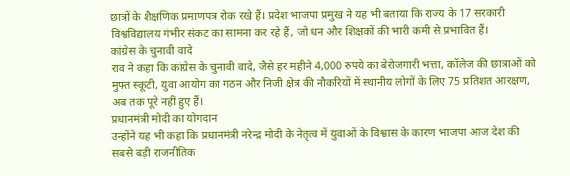छात्रों के शैक्षणिक प्रमाणपत्र रोक रखे हैं। प्रदेश भाजपा प्रमुख ने यह भी बताया कि राज्य के 17 सरकारी विश्वविद्यालय गंभीर संकट का सामना कर रहे हैं, जो धन और शिक्षकों की भारी कमी से प्रभावित हैं।
कांग्रेस के चुनावी वादे
राव ने कहा कि कांग्रेस के चुनावी वादे, जैसे हर महीने 4,000 रुपये का बेरोजगारी भत्ता, कॉलेज की छात्राओं को मुफ्त स्कूटी, युवा आयोग का गठन और निजी क्षेत्र की नौकरियों में स्थानीय लोगों के लिए 75 प्रतिशत आरक्षण, अब तक पूरे नहीं हुए हैं।
प्रधानमंत्री मोदी का योगदान
उन्होंने यह भी कहा कि प्रधानमंत्री नरेन्द्र मोदी के नेतृत्व में युवाओं के विश्वास के कारण भाजपा आज देश की सबसे बड़ी राजनीतिक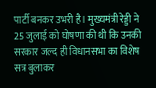पार्टी बनकर उभरी है। मुख्यमंत्री रेड्डी ने 25 जुलाई को घोषणा की थी कि उनकी सरकार जल्द ही विधानसभा का विशेष सत्र बुलाकर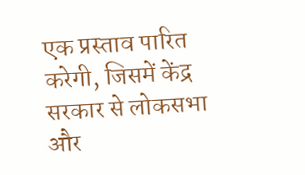एक प्रस्ताव पारित करेगी, जिसमें केंद्र सरकार से लोकसभा और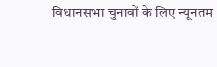विधानसभा चुनावों के लिए न्यूनतम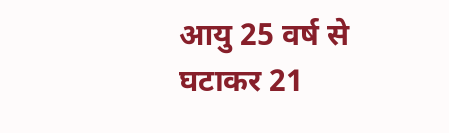आयु 25 वर्ष से घटाकर 21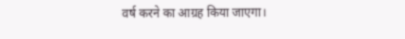वर्ष करने का आग्रह किया जाएगा।